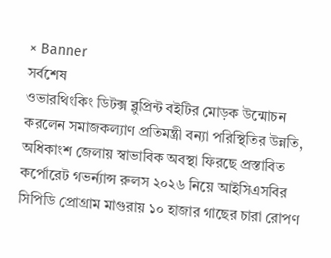× Banner
সর্বশেষ
ওভারথিংকিং ডিটক্স ব্লুপ্রিন্ট বইটির মোড়ক উন্মোচন করলেন সমাজকল্যাণ প্রতিমন্ত্রী বন্যা পরিস্থিতির উন্নতি, অধিকাংশ জেলায় স্বাভাবিক অবস্থা ফিরছে প্রস্তাবিত কর্পোরেট গভর্ন্যান্স রুলস ২০২৬ নিয়ে আইসিএসবির সিপিডি প্রোগ্রাম মাগুরায় ১০ হাজার গাছের চারা রোপণ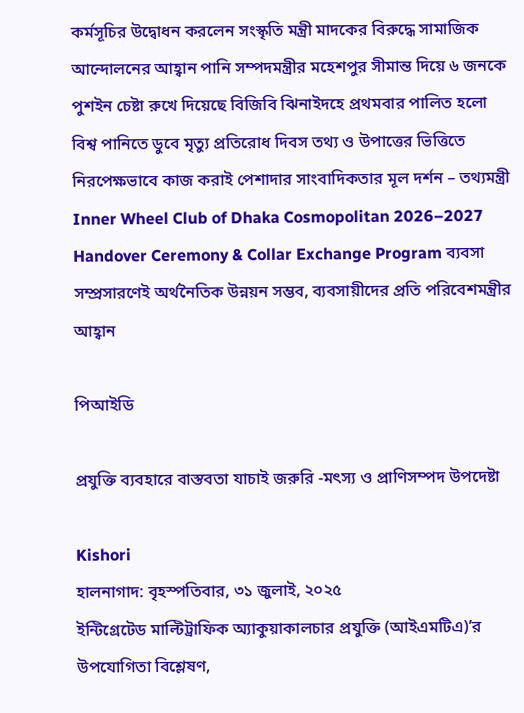কর্মসূচির উদ্বোধন করলেন সংস্কৃতি মন্ত্রী মাদকের বিরুদ্ধে সামাজিক আন্দোলনের আহ্বান পানি সম্পদমন্ত্রীর মহেশপুর সীমান্ত দিয়ে ৬ জনকে পুশইন চেষ্টা রুখে দিয়েছে বিজিবি ঝিনাইদহে প্রথমবার পালিত হলো বিশ্ব পানিতে ডুবে মৃত্যু প্রতিরোধ দিবস তথ্য ও উপাত্তের ভিত্তিতে নিরপেক্ষভাবে কাজ করাই পেশাদার সাংবাদিকতার মূল দর্শন – তথ্যমন্ত্রী Inner Wheel Club of Dhaka Cosmopolitan 2026–2027 Handover Ceremony & Collar Exchange Program ব্যবসা সম্প্রসারণেই অর্থনৈতিক উন্নয়ন সম্ভব, ব্যবসায়ীদের প্রতি পরিবেশমন্ত্রীর আহ্বান

পিআইডি

প্রযুক্তি ব্যবহারে বাস্তবতা যাচাই জরুরি -মৎস্য ও প্রাণিসম্পদ উপদেষ্টা

Kishori
হালনাগাদ: বৃহস্পতিবার, ৩১ জুলাই, ২০২৫
ইন্টিগ্রেটেড মাল্টিট্রাফিক অ্যাকুয়াকালচার প্রযুক্তি (আইএমটিএ)’র উপযোগিতা বিশ্লেষণ,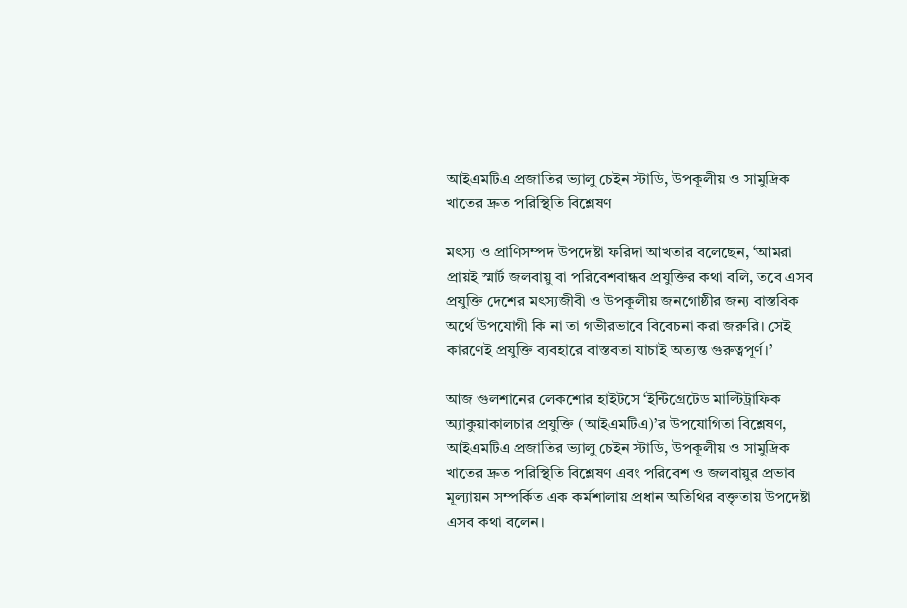আইএমটিএ প্রজাতির ভ্যালু চেইন স্টাডি, উপকূলীয় ও সামুদ্রিক খাতের দ্রুত পরিস্থিতি বিশ্লেষণ

মৎস্য ও প্রাণিসম্পদ উপদেষ্টা ফরিদা আখতার বলেছেন, ‘আমরা প্রায়ই স্মার্ট জলবায়ু বা পরিবেশবান্ধব প্রযুক্তির কথা বলি, তবে এসব প্রযুক্তি দেশের মৎস্যজীবী ও উপকূলীয় জনগোষ্ঠীর জন্য বাস্তবিক অর্থে উপযোগী কি না তা গভীরভাবে বিবেচনা করা জরুরি। সেই কারণেই প্রযুক্তি ব্যবহারে বাস্তবতা যাচাই অত্যন্ত গুরুত্বপূর্ণ।’

আজ গুলশানের লেকশোর হাইটসে ‘ইন্টিগ্রেটেড মাল্টিট্রাফিক অ্যাকুয়াকালচার প্রযুক্তি (আইএমটিএ)’র উপযোগিতা বিশ্লেষণ, আইএমটিএ প্রজাতির ভ্যালু চেইন স্টাডি, উপকূলীয় ও সামুদ্রিক খাতের দ্রুত পরিস্থিতি বিশ্লেষণ এবং পরিবেশ ও জলবায়ুর প্রভাব মূল্যায়ন সম্পর্কিত এক কর্মশালায় প্রধান অতিথির বক্তৃতায় উপদেষ্টা এসব কথা বলেন।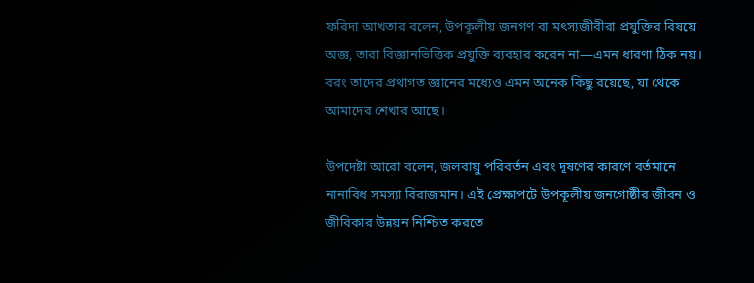ফরিদা আখতার বলেন, উপকূলীয় জনগণ বা মৎস্যজীবীরা প্রযুক্তির বিষয়ে অজ্ঞ, তারা বিজ্ঞানভিত্তিক প্রযুক্তি ব্যবহার করেন না—এমন ধারণা ঠিক নয়। বরং তাদের প্রথাগত জ্ঞানের মধ্যেও এমন অনেক কিছু রয়েছে, যা থেকে আমাদের শেখার আছে।

উপদেষ্টা আরো বলেন, জলবায়ু পরিবর্তন এবং দূষণের কারণে বর্তমানে নানাবিধ সমস্যা বিরাজমান। এই প্রেক্ষাপটে উপকূলীয় জনগোষ্ঠীর জীবন ও জীবিকার উন্নয়ন নিশ্চিত করতে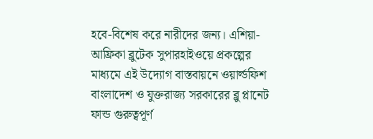হবে-বিশেষ করে নারীদের জন্য। এশিয়া-আফ্রিকা ব্লুটেক সুপারহাইওয়ে প্রকল্পের মাধ্যমে এই উদ্যোগ বাস্তবায়নে ওয়ার্ল্ডফিশ বাংলাদেশ ও যুক্তরাজ্য সরকারের ব্লু প্লানেট ফান্ড গুরুত্বপূর্ণ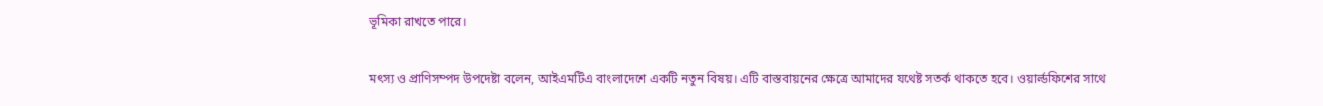ভূমিকা রাখতে পারে।

মৎস্য ও প্রাণিসম্পদ উপদেষ্টা বলেন, আইএমটিএ বাংলাদেশে একটি নতুন বিষয়। এটি বাস্তবায়নের ক্ষেত্রে আমাদের যথেষ্ট সতর্ক থাকতে হবে। ওয়ার্ল্ডফিশের সাথে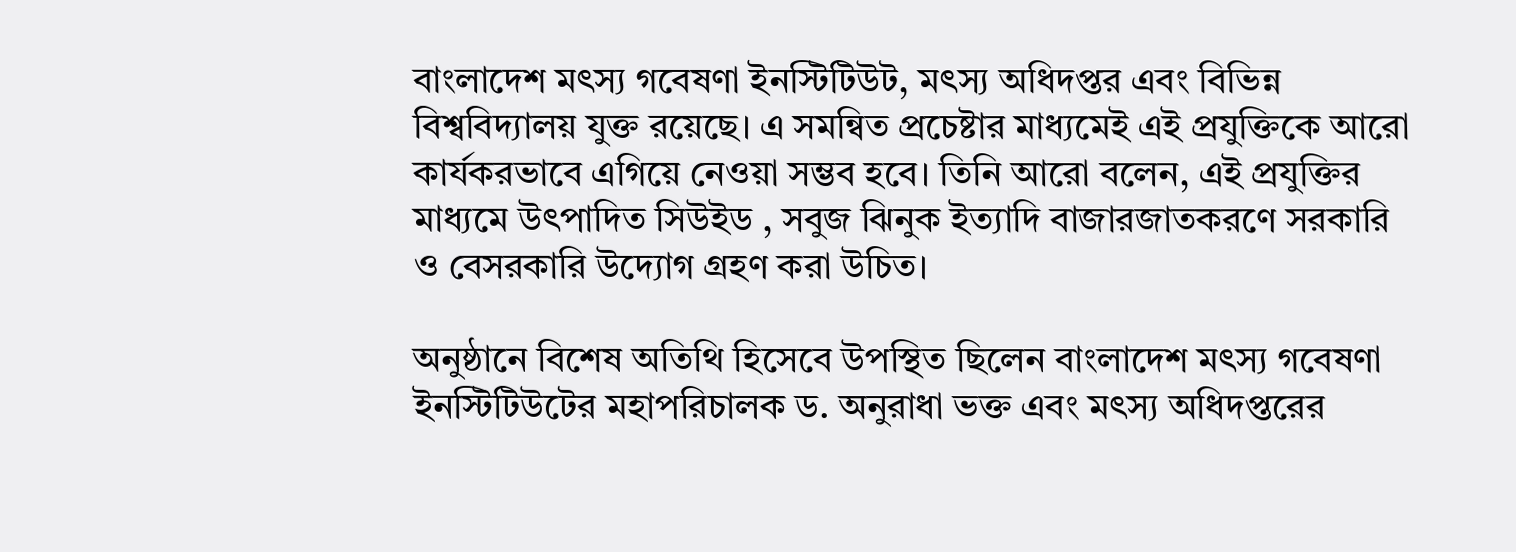বাংলাদেশ মৎস্য গবেষণা ইনস্টিটিউট, মৎস্য অধিদপ্তর এবং বিভিন্ন বিশ্ববিদ্যালয় যুক্ত রয়েছে। এ সমন্বিত প্রচেষ্টার মাধ্যমেই এই প্রযুক্তিকে আরো কার্যকরভাবে এগিয়ে নেওয়া সম্ভব হবে। তিনি আরো বলেন, এই প্রযুক্তির মাধ্যমে উৎপাদিত সিউইড , সবুজ ঝিনুক ইত্যাদি বাজারজাতকরণে সরকারি ও বেসরকারি উদ্যোগ গ্রহণ করা উচিত।

অনুষ্ঠানে বিশেষ অতিথি হিসেবে উপস্থিত ছিলেন বাংলাদেশ মৎস্য গবেষণা ইনস্টিটিউটের মহাপরিচালক ড. অনুরাধা ভক্ত এবং মৎস্য অধিদপ্তরের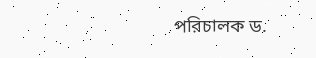পরিচালক ড.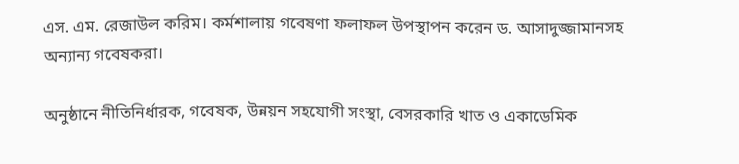এস. এম. রেজাউল করিম। কর্মশালায় গবেষণা ফলাফল উপস্থাপন করেন ড. আসাদুজ্জামানসহ অন্যান্য গবেষকরা।

অনুষ্ঠানে নীতিনির্ধারক, গবেষক, উন্নয়ন সহযোগী সংস্থা, বেসরকারি খাত ও একাডেমিক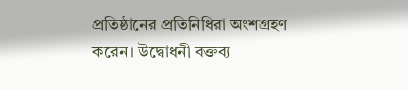প্রতিষ্ঠানের প্রতিনিধিরা অংশগ্রহণ করেন। উদ্বোধনী বক্তব্য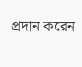প্রদান করেন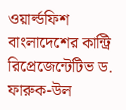ওয়ার্ল্ডফিশ বাংলাদেশের কান্ট্রি রিপ্রেজেন্টেটিভ ড. ফারুক-উল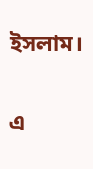ইসলাম।


এ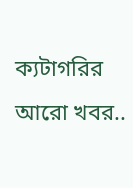ক্যটাগরির আরো খবর..